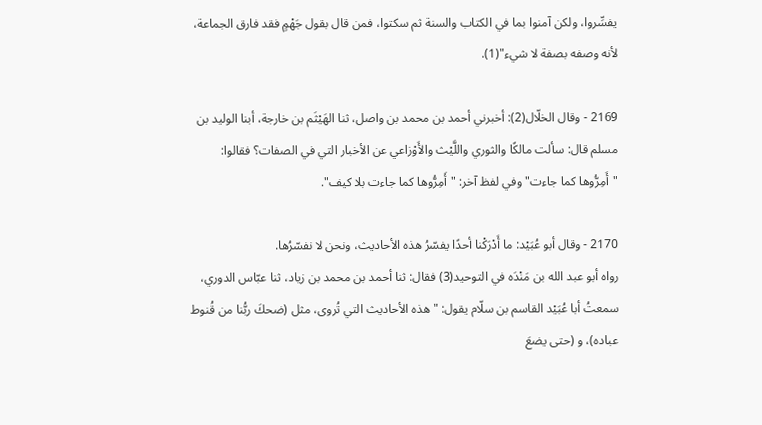يفسِّروا، ولكن آمنوا بما في الكتاب والسنة ثم سكتوا، فمن قال بقول جَهْمٍ فقد فارق الجماعة، لأنه وصفه بصفة لا شيء"(1).

2169 - وقال الخلّال(2): أخبرني أحمد بن محمد بن واصل، ثنا الهَيْثَم بن خارجة، أبنا الوليد بن مسلم قال: سألت مالكًا والثوري واللَّيْث والأَوْزاعي عن الأخبار التي في الصفات؟ فقالوا: "أَمِرُّوها كما جاءت" وفي لفظ آخر: "أَمِرُّوها كما جاءت بلا كيف".

2170 - وقال أبو عُبَيْد: ما أَدْرَكْنا أحدًا يفسّرُ هذه الأحاديث، ونحن لا نفسّرُها.
رواه أبو عبد الله بن مَنْدَه في التوحيد(3) فقال: ثنا أحمد بن محمد بن زياد، ثنا عبّاس الدوري، سمعتُ أبا عُبَيْد القاسم بن سلّام يقول: "هذه الأحاديث التي تُروى، مثل (ضحكَ ربُّنا من قُنوط عباده)، و (حتى يضعَ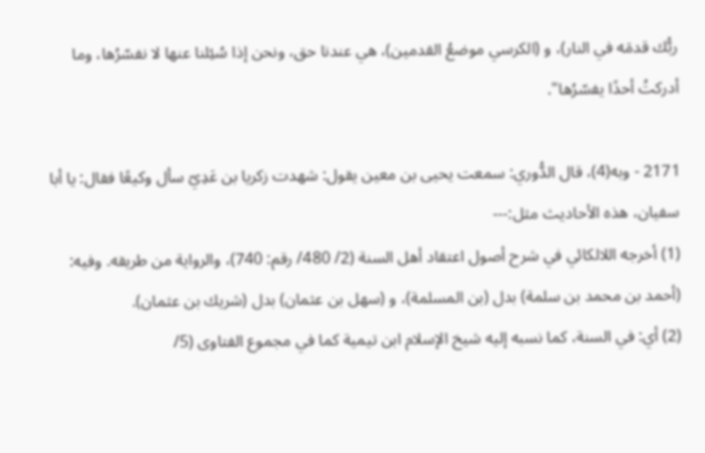ربُّك قدمَه في النار)، و (الكرسي موضعُ القدمين)، هي عندنا حق، ونحن إذا سُئِلنا عنها لا نفسّرُها، وما أدركتُ أحدًا يفسّرُها".

2171 - وبه(4)، قال الدُّوري: سمعت يحيى بن معين يقول: شهدت زكريا بن عَدِيّ سأل وكيعًا فقال: يا أبا سفيان، هذه الأحاديث مثل:---
(1) أخرجه اللالكائي في شرح أصول اعتقاد أهل السنة (2/ 480/ رقم: 740)، والرواية من طريقه. وفيه: (أحمد بن محمد بن سلمة) بدل (بن المسلمة)، و (سهل بن عثمان) بدل (شريك بن عثمان).
(2) أي: في السنة، كما نسبه إليه شيخ الإسلام ابن تيمية كما في مجموع الفتاوى (5/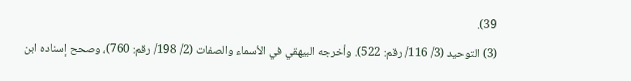39).
(3) التوحيد (3/ 116/ رقم: 522). وأخرجه البيهقي في الأسماء والصفات (2/ 198/ رقم: 760)، وصحح إسناده ابن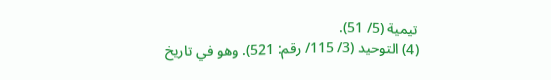تيمية (5/ 51).
(4) التوحيد (3/ 115/ رقم: 521). وهو في تاريخ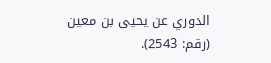الدوري عن يحيى بن معين (رقم: 2543).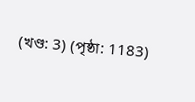(খণ্ড: 3) (পৃষ্ঠা: 1183)